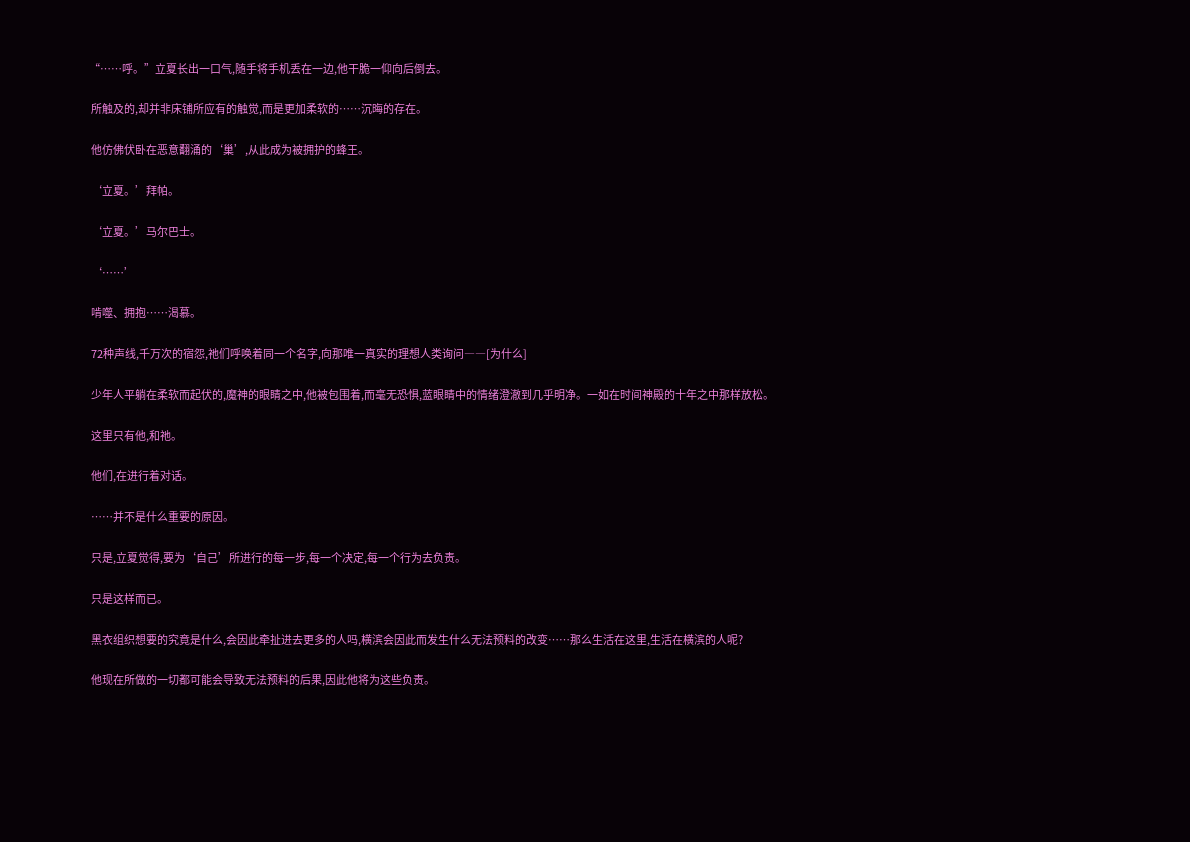“……呼。”立夏长出一口气,随手将手机丢在一边,他干脆一仰向后倒去。

 所触及的,却并非床铺所应有的触觉,而是更加柔软的……沉晦的存在。

 他仿佛伏卧在恶意翻涌的‘巢’,从此成为被拥护的蜂王。

 ‘立夏。’拜帕。

 ‘立夏。’马尔巴士。

 ‘……’

 啃噬、拥抱……渴慕。

 72种声线,千万次的宿怨,祂们呼唤着同一个名字,向那唯一真实的理想人类询问――[为什么]

 少年人平躺在柔软而起伏的,魔神的眼睛之中,他被包围着,而毫无恐惧,蓝眼睛中的情绪澄澈到几乎明净。一如在时间神殿的十年之中那样放松。

 这里只有他,和祂。

 他们,在进行着对话。

 ……并不是什么重要的原因。

 只是,立夏觉得,要为‘自己’所进行的每一步,每一个决定,每一个行为去负责。

 只是这样而已。

 黑衣组织想要的究竟是什么,会因此牵扯进去更多的人吗,横滨会因此而发生什么无法预料的改变……那么生活在这里,生活在横滨的人呢?

 他现在所做的一切都可能会导致无法预料的后果,因此他将为这些负责。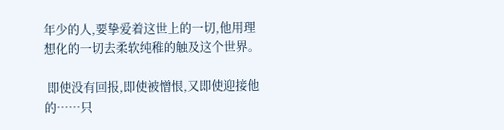年少的人,要挚爱着这世上的一切,他用理想化的一切去柔软纯稚的触及这个世界。

 即使没有回报,即使被憎恨,又即使迎接他的……只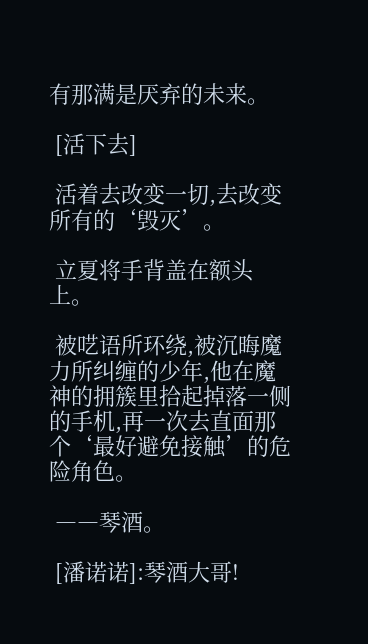有那满是厌弃的未来。

 [活下去]

 活着去改变一切,去改变所有的‘毁灭’。

 立夏将手背盖在额头上。

 被呓语所环绕,被沉晦魔力所纠缠的少年,他在魔神的拥簇里拾起掉落一侧的手机,再一次去直面那个‘最好避免接触’的危险角色。

 ――琴酒。

 [潘诺诺]:琴酒大哥!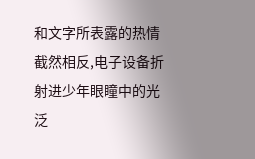和文字所表露的热情截然相反,电子设备折射进少年眼瞳中的光泛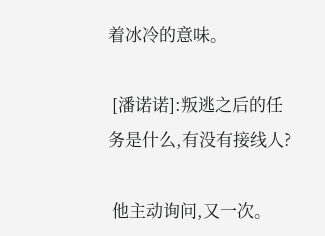着冰冷的意味。

 [潘诺诺]:叛逃之后的任务是什么,有没有接线人?

 他主动询问,又一次。